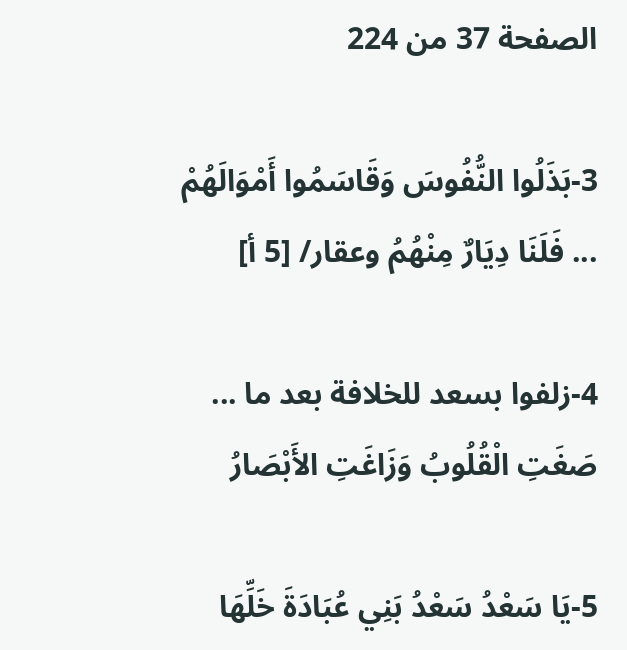الصفحة 37 من 224

3-بَذَلُوا النُّفُوسَ وَقَاسَمُوا أَمْوَالَهُمْ ... فَلَنَا دِيَارٌ مِنْهُمُ وعقار/ [5 أ]

4-زلفوا بسعد للخلافة بعد ما ... صَغَتِ الْقُلُوبُ وَزَاغَتِ الأَبْصَارُ

5-يَا سَعْدُ سَعْدُ بَنِي عُبَادَةَ خَلِّهَا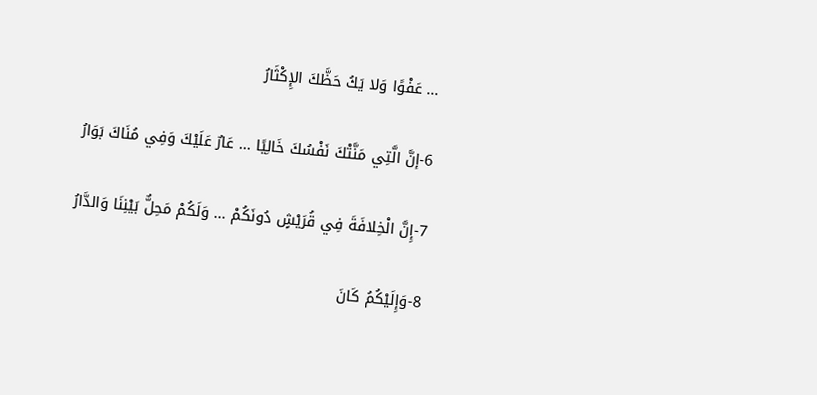... عَفْوًا وَلا يَكُ حَظَّكَ الإِكْثَارُ

6-إنَّ الَّتِي مَنَّتْكَ نَفْسُكَ خَالِيًا ... عَارٌ عَلَيْكَ وَفِي مُنَاكَ بَوَارُ

7-إِنَّ الْخِلافَةَ فِي قُرَيْشٍ دُونَكُمْ ... وَلَكُمْ مَحِلٌّ بَيْنِنَا وَالدَّارُ

8-وَإِلَيْكُمُ كَانَ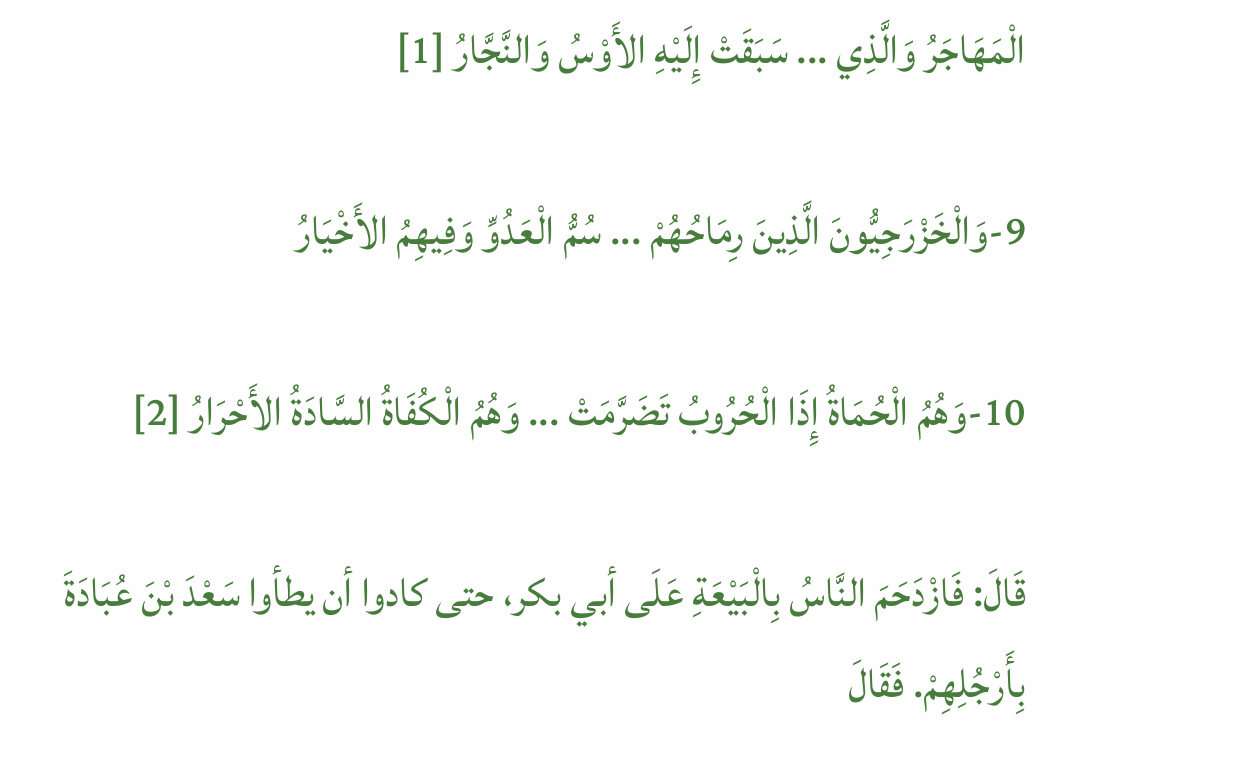الْمَهَاجَرُ وَالَّذِي ... سَبَقَتْ إِلَيْهِ الأَوْسُ وَالنَّجَّارُ [1]

9-وَالْخَزْرَجِيُّونَ الَّذِينَ رِمَاحُهُمْ ... سُمُّ الْعَدُوِّ وَفِيهِمُ الأَخْيَارُ

10-وَهُمُ الْحُمَاةُ إِذَا الْحُرُوبُ تَضَرَّمَتْ ... وَهُمُ الْكُفَاةُ السَّادَةُ الأَحْرَارُ [2]

قَالَ: فَازْدَحَمَ النَّاسُ بِالْبَيْعَةِ عَلَى أبي بكر، حتى كادوا أن يطأوا سَعْدَ بْنَ عُبَادَةَ بِأَرْجُلِهِمْ. فَقَالَ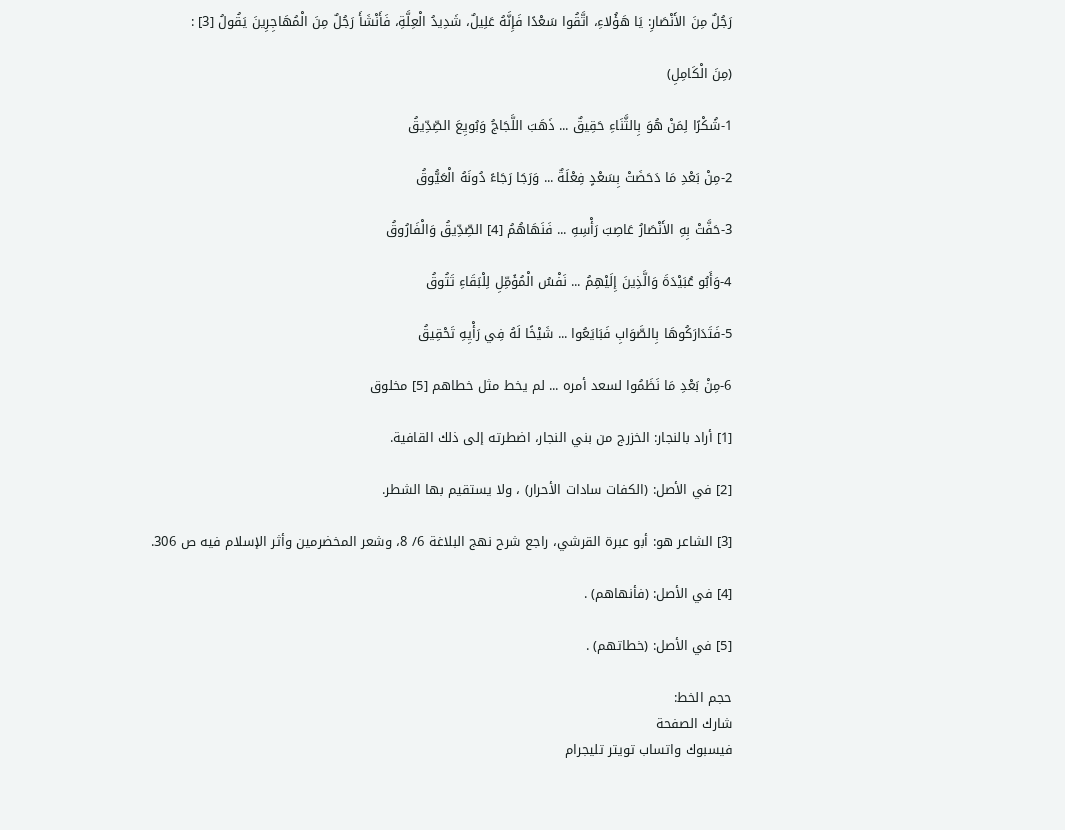رَجُلٌ مِنَ الأَنْصَارِ: يَا هَؤُلاءِ، اتَّقُوا سَعْدًا فَإِنَّهُ عَلِيلٌ، شَدِيدُ الْعِلَّةِ، فَأَنْشَأَ رَجُلٌ مِنَ الْمُهَاجِرِينَ يَقُولُ [3] :

(مِنَ الْكَامِلِ)

1-شُكْرًا لِمَنْ هُوَ بِالثَّنَاءِ حَقِيقٌ ... ذَهَبَ اللَّجَاجُ وَبُويِعَ الصِّدِّيقُ

2-مِنْ بَعْدِ مَا دَحَضَتْ بِسَعْدٍ فِعْلَةٌ ... وَرَجَا رَجَاءً دُونَهُ الْعَيُّوقُ

3-حَفَّتْ بِهِ الأَنْصَارُ عَاصِبَ رَأْسِهِ ... فَنَهَاهُمُ [4] الصِّدِّيقُ وَالْفَارُوقُ

4-وَأَبُو عُبَيْدَةَ وَالَّذِينَ إِلَيْهِمُ ... نَفْسُ الْمُؤَمِّلِ لِلْبَقَاءِ تَتُوقُ

5-فَتَدَارَكُوهَا بِالصَّوَابِ فَبَايَعُوا ... شَيْخًا لَهُ فِي رَأْيِهِ تَحْقِيقُ

6-مِنْ بَعْدِ مَا نَظَمُوا لسعد أمره ... لم يخط مثل خطاهم [5] مخلوق

[1] أراد بالنجار: الخزرج من بني النجار، اضطرته إلى ذلك القافية.

[2] في الأصل: (الكفات سادات الأحرار) ، ولا يستقيم بها الشطر.

[3] الشاعر هو: أبو عبرة القرشي، راجع شرح نهج البلاغة 6/ 8، وشعر المخضرمين وأثر الإسلام فيه ص 306.

[4] في الأصل: (فأنهاهم) .

[5] في الأصل: (خطاتهم) .

حجم الخط:
شارك الصفحة
فيسبوك واتساب تويتر تليجرام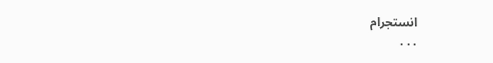انستجرام
. . .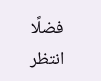فضلًا انتظر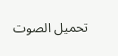تحميل الصوت